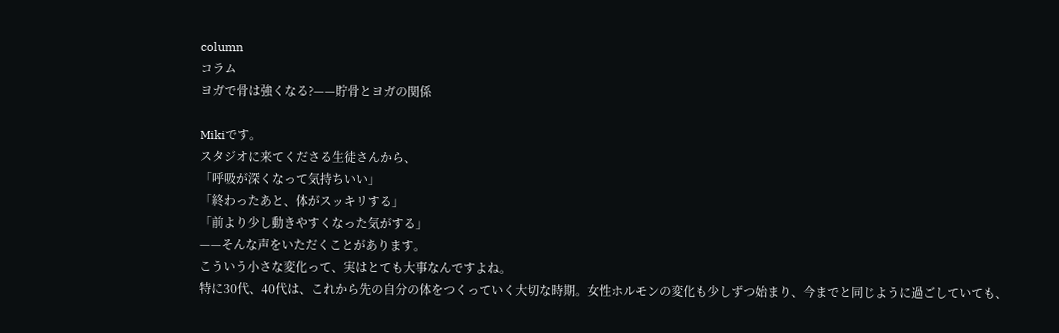column
コラム
ヨガで骨は強くなる?——貯骨とヨガの関係

Mikiです。
スタジオに来てくださる生徒さんから、
「呼吸が深くなって気持ちいい」
「終わったあと、体がスッキリする」
「前より少し動きやすくなった気がする」
——そんな声をいただくことがあります。
こういう小さな変化って、実はとても大事なんですよね。
特に30代、40代は、これから先の自分の体をつくっていく大切な時期。女性ホルモンの変化も少しずつ始まり、今までと同じように過ごしていても、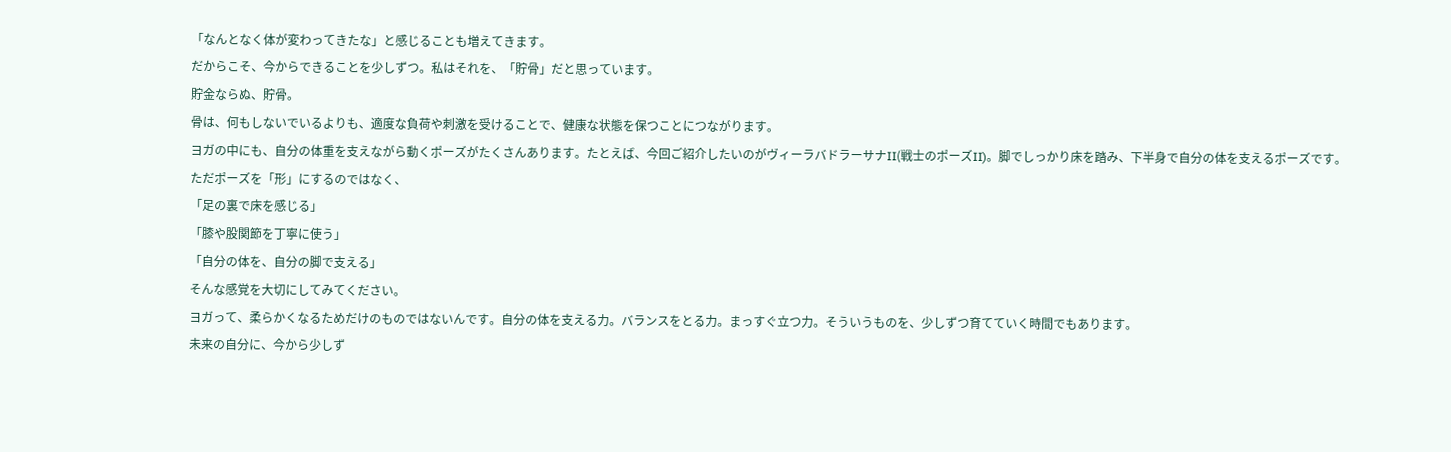「なんとなく体が変わってきたな」と感じることも増えてきます。
だからこそ、今からできることを少しずつ。私はそれを、「貯骨」だと思っています。
貯金ならぬ、貯骨。
骨は、何もしないでいるよりも、適度な負荷や刺激を受けることで、健康な状態を保つことにつながります。
ヨガの中にも、自分の体重を支えながら動くポーズがたくさんあります。たとえば、今回ご紹介したいのがヴィーラバドラーサナII(戦士のポーズII)。脚でしっかり床を踏み、下半身で自分の体を支えるポーズです。
ただポーズを「形」にするのではなく、
「足の裏で床を感じる」
「膝や股関節を丁寧に使う」
「自分の体を、自分の脚で支える」
そんな感覚を大切にしてみてください。
ヨガって、柔らかくなるためだけのものではないんです。自分の体を支える力。バランスをとる力。まっすぐ立つ力。そういうものを、少しずつ育てていく時間でもあります。
未来の自分に、今から少しず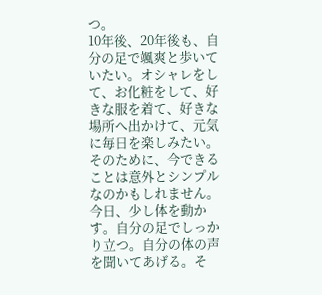つ。
10年後、20年後も、自分の足で颯爽と歩いていたい。オシャレをして、お化粧をして、好きな服を着て、好きな場所へ出かけて、元気に毎日を楽しみたい。
そのために、今できることは意外とシンプルなのかもしれません。今日、少し体を動かす。自分の足でしっかり立つ。自分の体の声を聞いてあげる。そ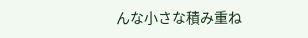んな小さな積み重ね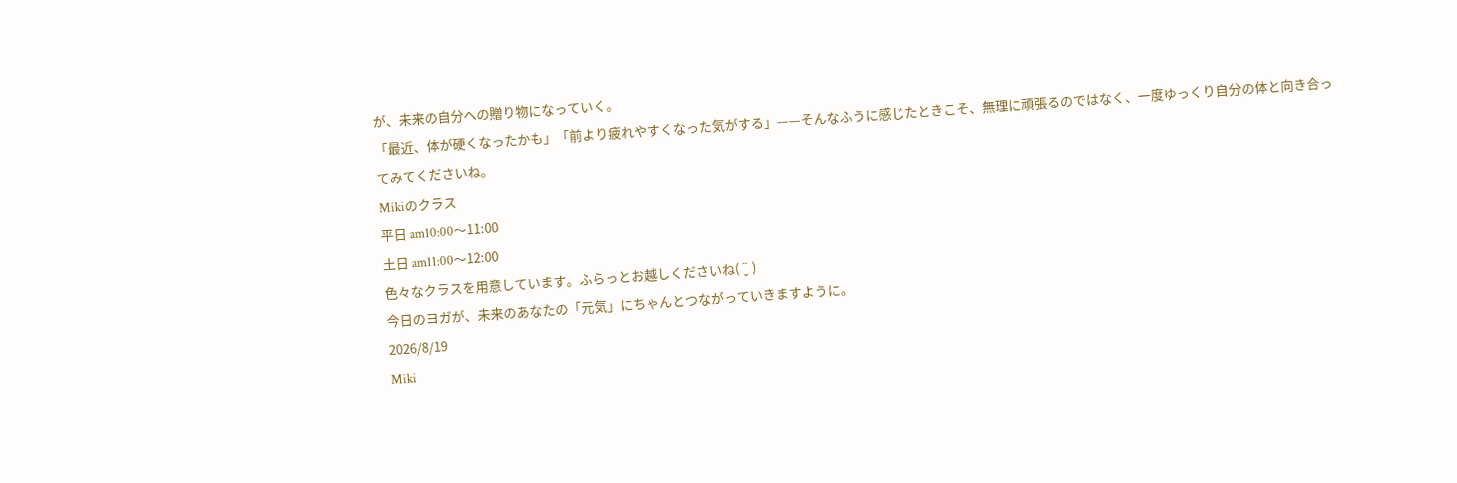が、未来の自分への贈り物になっていく。
「最近、体が硬くなったかも」「前より疲れやすくなった気がする」——そんなふうに感じたときこそ、無理に頑張るのではなく、一度ゆっくり自分の体と向き合ってみてくださいね。
Mikiのクラス
平日 am10:00〜11:00
土日 am11:00〜12:00
色々なクラスを用意しています。ふらっとお越しくださいね( ¨̮ )
今日のヨガが、未来のあなたの「元気」にちゃんとつながっていきますように。
2026/8/19
Miki